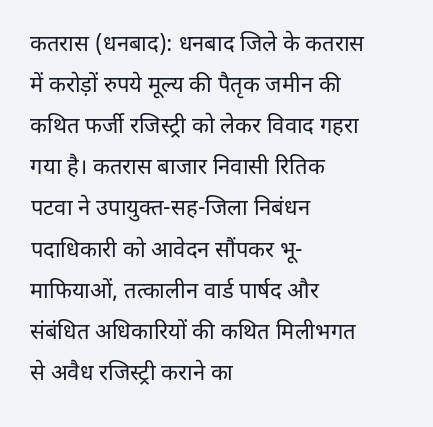कतरास (धनबाद): धनबाद जिले के कतरास में करोड़ों रुपये मूल्य की पैतृक जमीन की कथित फर्जी रजिस्ट्री को लेकर विवाद गहरा गया है। कतरास बाजार निवासी रितिक पटवा ने उपायुक्त-सह-जिला निबंधन पदाधिकारी को आवेदन सौंपकर भू-माफियाओं, तत्कालीन वार्ड पार्षद और संबंधित अधिकारियों की कथित मिलीभगत से अवैध रजिस्ट्री कराने का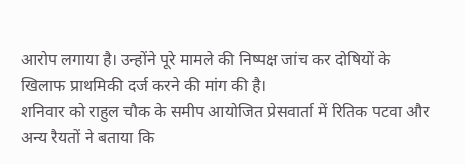आरोप लगाया है। उन्होंने पूरे मामले की निष्पक्ष जांच कर दोषियों के खिलाफ प्राथमिकी दर्ज करने की मांग की है।
शनिवार को राहुल चौक के समीप आयोजित प्रेसवार्ता में रितिक पटवा और अन्य रैयतों ने बताया कि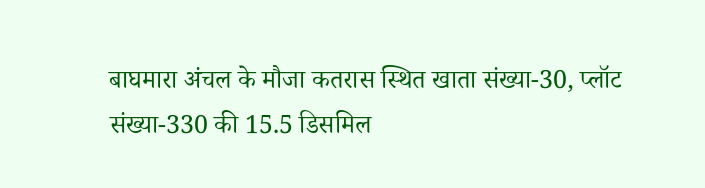बाघमारा अंचल के मौजा कतरास स्थित खाता संख्या-30, प्लॉट संख्या-330 की 15.5 डिसमिल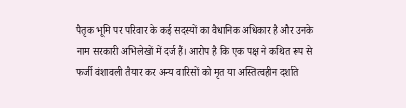पैतृक भूमि पर परिवार के कई सदस्यों का वैधानिक अधिकार है और उनके नाम सरकारी अभिलेखों में दर्ज हैं। आरोप है कि एक पक्ष ने कथित रूप से फर्जी वंशावली तैयार कर अन्य वारिसों को मृत या अस्तित्वहीन दर्शाते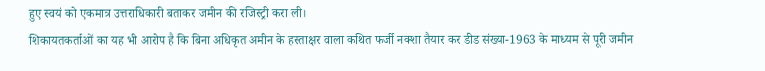हुए स्वयं को एकमात्र उत्तराधिकारी बताकर जमीन की रजिस्ट्री करा ली।
शिकायतकर्ताओं का यह भी आरोप है कि बिना अधिकृत अमीन के हस्ताक्षर वाला कथित फर्जी नक्शा तैयार कर डीड संख्या-1963 के माध्यम से पूरी जमीन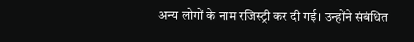अन्य लोगों के नाम रजिस्ट्री कर दी गई। उन्होंने संबंधित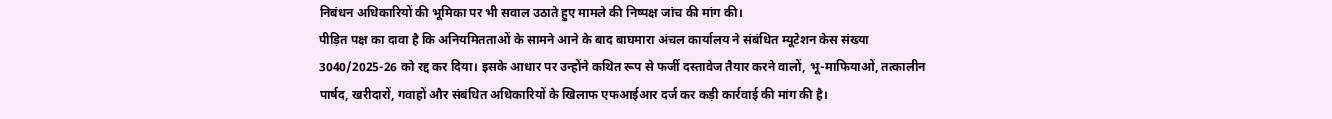निबंधन अधिकारियों की भूमिका पर भी सवाल उठाते हुए मामले की निष्पक्ष जांच की मांग की।
पीड़ित पक्ष का दावा है कि अनियमितताओं के सामने आने के बाद बाघमारा अंचल कार्यालय ने संबंधित म्यूटेशन केस संख्या 3040/2025-26 को रद्द कर दिया। इसके आधार पर उन्होंने कथित रूप से फर्जी दस्तावेज तैयार करने वालों, भू-माफियाओं, तत्कालीन पार्षद, खरीदारों, गवाहों और संबंधित अधिकारियों के खिलाफ एफआईआर दर्ज कर कड़ी कार्रवाई की मांग की है।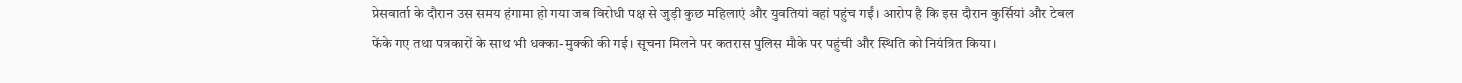प्रेसवार्ता के दौरान उस समय हंगामा हो गया जब विरोधी पक्ष से जुड़ी कुछ महिलाएं और युवतियां वहां पहुंच गईं। आरोप है कि इस दौरान कुर्सियां और टेबल फेंके गए तथा पत्रकारों के साथ भी धक्का-मुक्की की गई। सूचना मिलने पर कतरास पुलिस मौके पर पहुंची और स्थिति को नियंत्रित किया।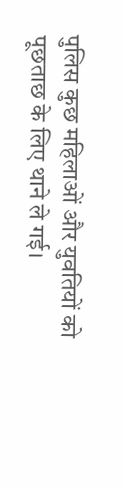पुलिस कुछ महिलाओं और युवतियों को पूछताछ के लिए थाने ले गई।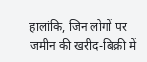हालांकि, जिन लोगों पर जमीन की खरीद-बिक्री में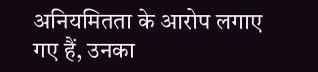अनियमितता के आरोप लगाए गए हैं, उनका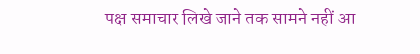पक्ष समाचार लिखे जाने तक सामने नहीं आ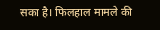सका है। फिलहाल मामले की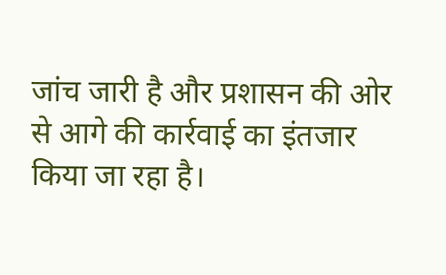जांच जारी है और प्रशासन की ओर से आगे की कार्रवाई का इंतजार किया जा रहा है।